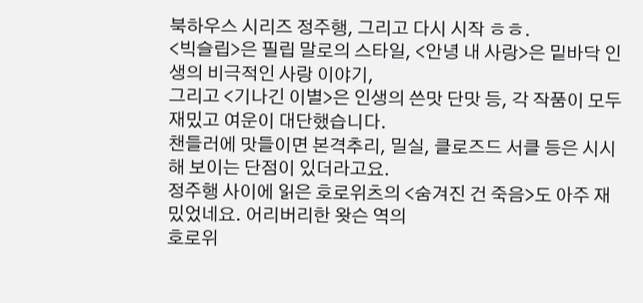북하우스 시리즈 정주행, 그리고 다시 시작 ㅎㅎ.
<빅슬립>은 필립 말로의 스타일, <안녕 내 사랑>은 밑바닥 인생의 비극적인 사랑 이야기,
그리고 <기나긴 이별>은 인생의 쓴맛 단맛 등, 각 작품이 모두 재밌고 여운이 대단했습니다.
챈들러에 맛들이면 본격추리, 밀실, 클로즈드 서클 등은 시시해 보이는 단점이 있더라고요.
정주행 사이에 읽은 호로위츠의 <숨겨진 건 죽음>도 아주 재밌었네요. 어리버리한 왓슨 역의
호로위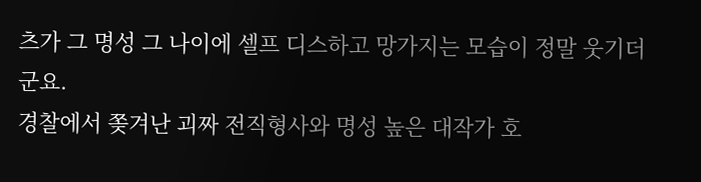츠가 그 명성 그 나이에 셀프 디스하고 망가지는 모습이 정말 웃기더군요.
경찰에서 쫒겨난 괴짜 전직형사와 명성 높은 대작가 호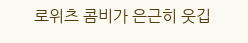로위츠 콤비가 은근히 웃깁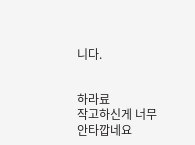니다.


하라료
작고하신게 너무 안타깝네요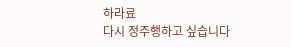하라료
다시 정주행하고 싶습니다